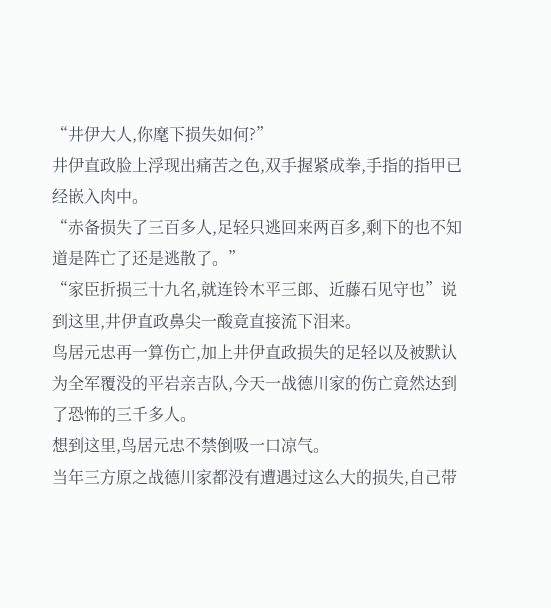“井伊大人,你麾下损失如何?”
井伊直政脸上浮现出痛苦之色,双手握紧成拳,手指的指甲已经嵌入肉中。
“赤备损失了三百多人,足轻只逃回来两百多,剩下的也不知道是阵亡了还是逃散了。”
“家臣折损三十九名,就连铃木平三郎、近藤石见守也”说到这里,井伊直政鼻尖一酸竟直接流下泪来。
鸟居元忠再一算伤亡,加上井伊直政损失的足轻以及被默认为全军覆没的平岩亲吉队,今天一战德川家的伤亡竟然达到了恐怖的三千多人。
想到这里,鸟居元忠不禁倒吸一口凉气。
当年三方原之战德川家都没有遭遇过这么大的损失,自己带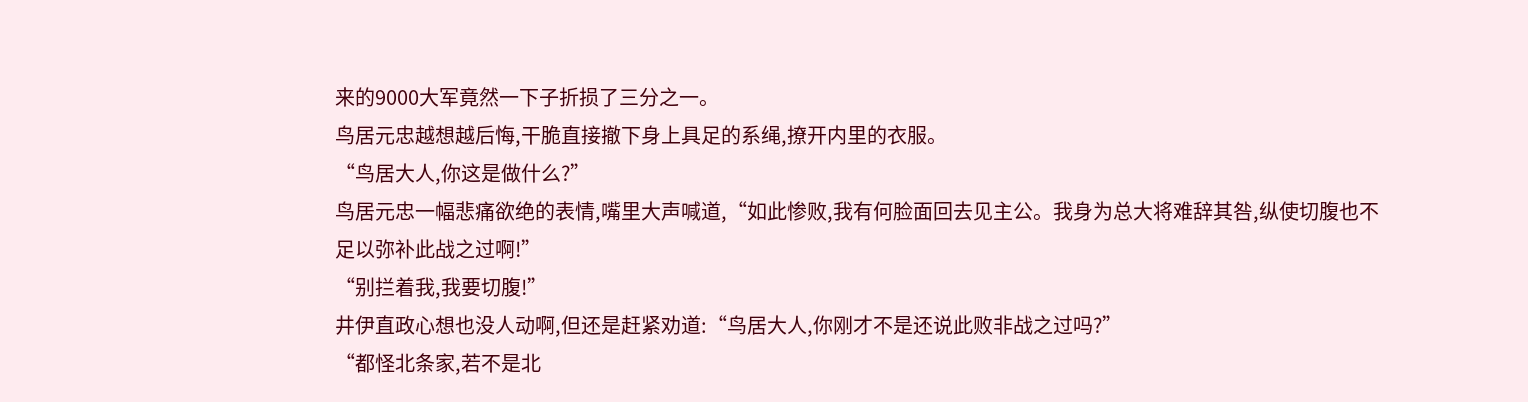来的9000大军竟然一下子折损了三分之一。
鸟居元忠越想越后悔,干脆直接撤下身上具足的系绳,撩开内里的衣服。
“鸟居大人,你这是做什么?”
鸟居元忠一幅悲痛欲绝的表情,嘴里大声喊道,“如此惨败,我有何脸面回去见主公。我身为总大将难辞其咎,纵使切腹也不足以弥补此战之过啊!”
“别拦着我,我要切腹!”
井伊直政心想也没人动啊,但还是赶紧劝道:“鸟居大人,你刚才不是还说此败非战之过吗?”
“都怪北条家,若不是北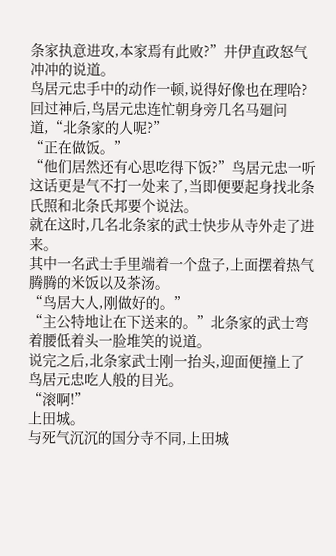条家执意进攻,本家焉有此败?”井伊直政怒气冲冲的说道。
鸟居元忠手中的动作一顿,说得好像也在理哈?
回过神后,鸟居元忠连忙朝身旁几名马廻问道,“北条家的人呢?”
“正在做饭。”
“他们居然还有心思吃得下饭?”鸟居元忠一听这话更是气不打一处来了,当即便要起身找北条氏照和北条氏邦要个说法。
就在这时,几名北条家的武士快步从寺外走了进来。
其中一名武士手里端着一个盘子,上面摆着热气腾腾的米饭以及茶汤。
“鸟居大人,刚做好的。”
“主公特地让在下送来的。”北条家的武士弯着腰低着头一脸堆笑的说道。
说完之后,北条家武士刚一抬头,迎面便撞上了鸟居元忠吃人般的目光。
“滚啊!”
上田城。
与死气沉沉的国分寺不同,上田城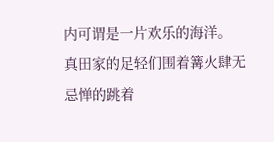内可谓是一片欢乐的海洋。
真田家的足轻们围着篝火肆无忌惮的跳着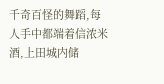千奇百怪的舞蹈,每人手中都端着信浓米酒,上田城内储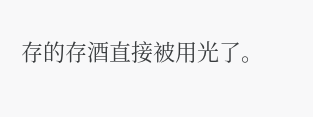存的存酒直接被用光了。